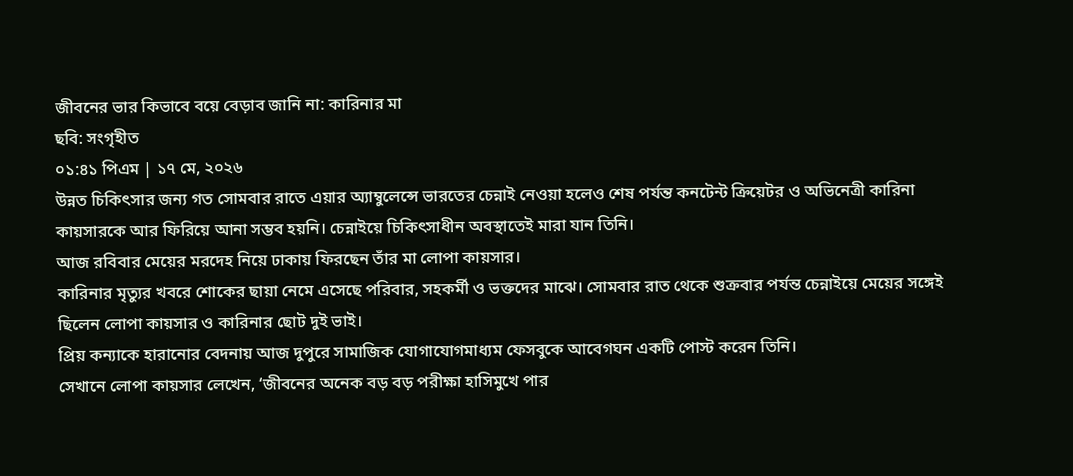জীবনের ভার কিভাবে বয়ে বেড়াব জানি না: কারিনার মা
ছবি: সংগৃহীত
০১:৪১ পিএম | ১৭ মে, ২০২৬
উন্নত চিকিৎসার জন্য গত সোমবার রাতে এয়ার অ্যাম্বুলেন্সে ভারতের চেন্নাই নেওয়া হলেও শেষ পর্যন্ত কনটেন্ট ক্রিয়েটর ও অভিনেত্রী কারিনা কায়সারকে আর ফিরিয়ে আনা সম্ভব হয়নি। চেন্নাইয়ে চিকিৎসাধীন অবস্থাতেই মারা যান তিনি।
আজ রবিবার মেয়ের মরদেহ নিয়ে ঢাকায় ফিরছেন তাঁর মা লোপা কায়সার।
কারিনার মৃত্যুর খবরে শোকের ছায়া নেমে এসেছে পরিবার, সহকর্মী ও ভক্তদের মাঝে। সোমবার রাত থেকে শুক্রবার পর্যন্ত চেন্নাইয়ে মেয়ের সঙ্গেই ছিলেন লোপা কায়সার ও কারিনার ছোট দুই ভাই।
প্রিয় কন্যাকে হারানোর বেদনায় আজ দুপুরে সামাজিক যোগাযোগমাধ্যম ফেসবুকে আবেগঘন একটি পোস্ট করেন তিনি।
সেখানে লোপা কায়সার লেখেন, ‘জীবনের অনেক বড় বড় পরীক্ষা হাসিমুখে পার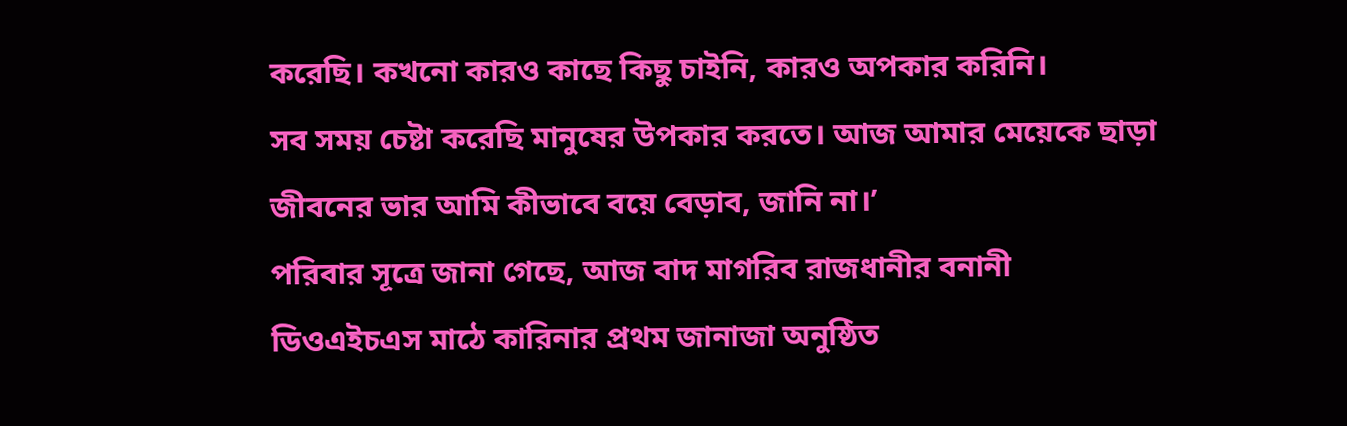করেছি। কখনো কারও কাছে কিছু চাইনি, কারও অপকার করিনি।
সব সময় চেষ্টা করেছি মানুষের উপকার করতে। আজ আমার মেয়েকে ছাড়া জীবনের ভার আমি কীভাবে বয়ে বেড়াব, জানি না।’
পরিবার সূত্রে জানা গেছে, আজ বাদ মাগরিব রাজধানীর বনানী ডিওএইচএস মাঠে কারিনার প্রথম জানাজা অনুষ্ঠিত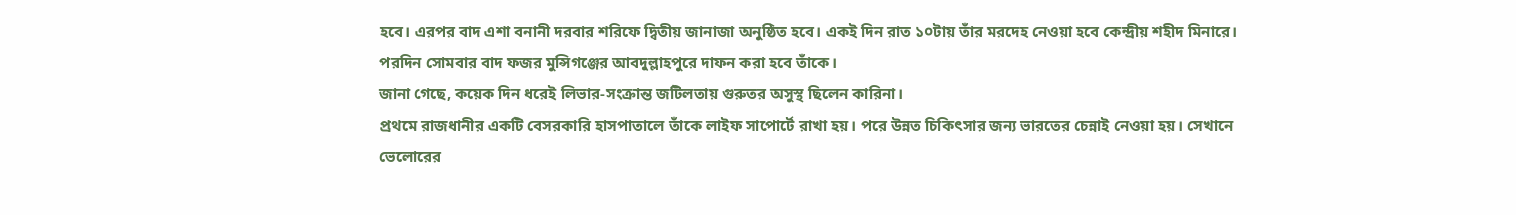হবে। এরপর বাদ এশা বনানী দরবার শরিফে দ্বিতীয় জানাজা অনুষ্ঠিত হবে। একই দিন রাত ১০টায় তাঁর মরদেহ নেওয়া হবে কেন্দ্রীয় শহীদ মিনারে। পরদিন সোমবার বাদ ফজর মুন্সিগঞ্জের আবদুল্লাহপুরে দাফন করা হবে তাঁকে।
জানা গেছে, কয়েক দিন ধরেই লিভার-সংক্রান্ত জটিলতায় গুরুতর অসুস্থ ছিলেন কারিনা।
প্রথমে রাজধানীর একটি বেসরকারি হাসপাতালে তাঁকে লাইফ সাপোর্টে রাখা হয়। পরে উন্নত চিকিৎসার জন্য ভারতের চেন্নাই নেওয়া হয়। সেখানে ভেলোরের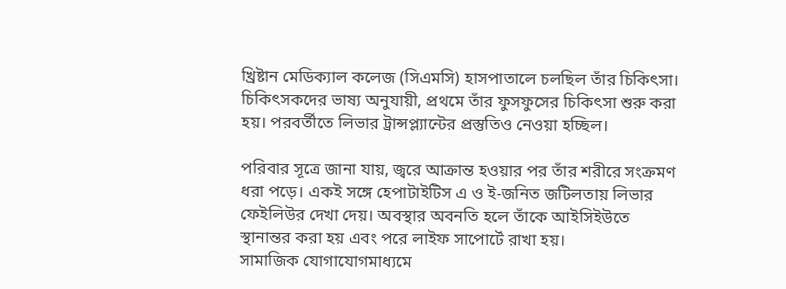খ্রিষ্টান মেডিক্যাল কলেজ (সিএমসি) হাসপাতালে চলছিল তাঁর চিকিৎসা।
চিকিৎসকদের ভাষ্য অনুযায়ী, প্রথমে তাঁর ফুসফুসের চিকিৎসা শুরু করা হয়। পরবর্তীতে লিভার ট্রান্সপ্ল্যান্টের প্রস্তুতিও নেওয়া হচ্ছিল।

পরিবার সূত্রে জানা যায়, জ্বরে আক্রান্ত হওয়ার পর তাঁর শরীরে সংক্রমণ ধরা পড়ে। একই সঙ্গে হেপাটাইটিস এ ও ই-জনিত জটিলতায় লিভার ফেইলিউর দেখা দেয়। অবস্থার অবনতি হলে তাঁকে আইসিইউতে স্থানান্তর করা হয় এবং পরে লাইফ সাপোর্টে রাখা হয়।
সামাজিক যোগাযোগমাধ্যমে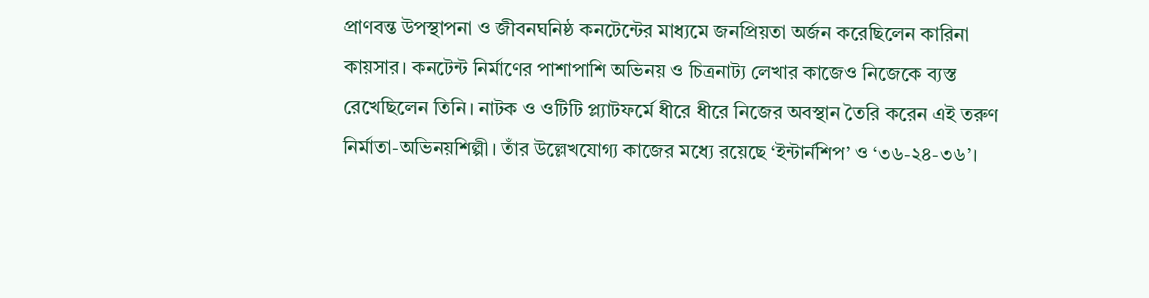প্রাণবন্ত উপস্থাপনা ও জীবনঘনিষ্ঠ কনটেন্টের মাধ্যমে জনপ্রিয়তা অর্জন করেছিলেন কারিনা কায়সার। কনটেন্ট নির্মাণের পাশাপাশি অভিনয় ও চিত্রনাট্য লেখার কাজেও নিজেকে ব্যস্ত রেখেছিলেন তিনি। নাটক ও ওটিটি প্ল্যাটফর্মে ধীরে ধীরে নিজের অবস্থান তৈরি করেন এই তরুণ নির্মাতা-অভিনয়শিল্পী। তাঁর উল্লেখযোগ্য কাজের মধ্যে রয়েছে ‘ইন্টার্নশিপ’ ও ‘৩৬-২৪-৩৬’।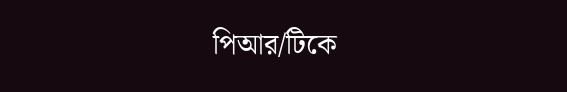পিআর/টিকে